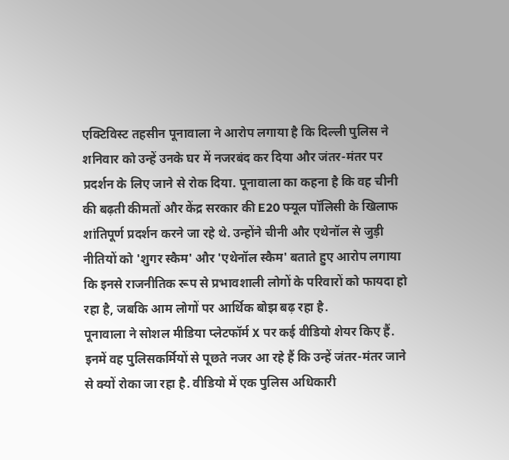एक्टिविस्ट तहसीन पूनावाला ने आरोप लगाया है कि दिल्ली पुलिस ने शनिवार को उन्हें उनके घर में नजरबंद कर दिया और जंतर-मंतर पर प्रदर्शन के लिए जाने से रोक दिया. पूनावाला का कहना है कि वह चीनी की बढ़ती कीमतों और केंद्र सरकार की E20 फ्यूल पॉलिसी के खिलाफ शांतिपूर्ण प्रदर्शन करने जा रहे थे. उन्होंने चीनी और एथेनॉल से जुड़ी नीतियों को 'शुगर स्कैम' और 'एथेनॉल स्कैम' बताते हुए आरोप लगाया कि इनसे राजनीतिक रूप से प्रभावशाली लोगों के परिवारों को फायदा हो रहा है, जबकि आम लोगों पर आर्थिक बोझ बढ़ रहा है.
पूनावाला ने सोशल मीडिया प्लेटफॉर्म X पर कई वीडियो शेयर किए हैं. इनमें वह पुलिसकर्मियों से पूछते नजर आ रहे हैं कि उन्हें जंतर-मंतर जाने से क्यों रोका जा रहा है. वीडियो में एक पुलिस अधिकारी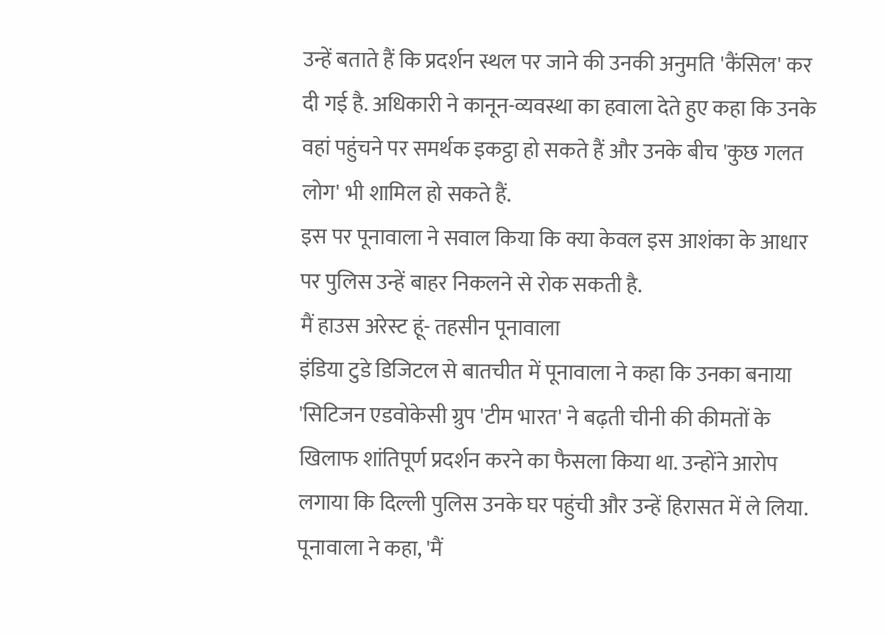उन्हें बताते हैं कि प्रदर्शन स्थल पर जाने की उनकी अनुमति 'कैंसिल' कर दी गई है. अधिकारी ने कानून-व्यवस्था का हवाला देते हुए कहा कि उनके वहां पहुंचने पर समर्थक इकट्ठा हो सकते हैं और उनके बीच 'कुछ गलत लोग' भी शामिल हो सकते हैं.
इस पर पूनावाला ने सवाल किया कि क्या केवल इस आशंका के आधार पर पुलिस उन्हें बाहर निकलने से रोक सकती है.
मैं हाउस अरेस्ट हूं- तहसीन पूनावाला
इंडिया टुडे डिजिटल से बातचीत में पूनावाला ने कहा कि उनका बनाया 'सिटिजन एडवोकेसी ग्रुप 'टीम भारत' ने बढ़ती चीनी की कीमतों के खिलाफ शांतिपूर्ण प्रदर्शन करने का फैसला किया था. उन्होंने आरोप लगाया कि दिल्ली पुलिस उनके घर पहुंची और उन्हें हिरासत में ले लिया.
पूनावाला ने कहा, 'मैं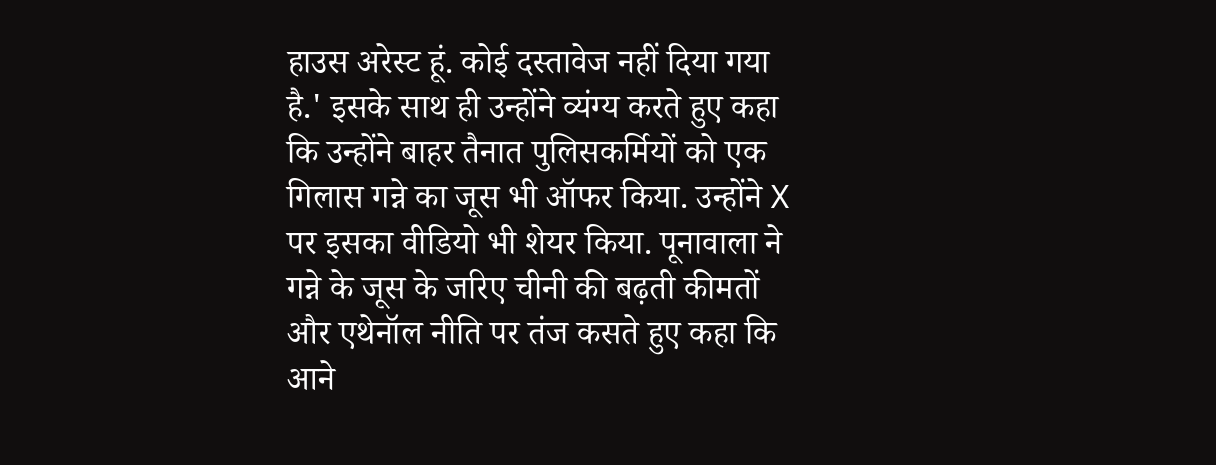हाउस अरेस्ट हूं. कोई दस्तावेज नहीं दिया गया है.' इसके साथ ही उन्होंने व्यंग्य करते हुए कहा कि उन्होंने बाहर तैनात पुलिसकर्मियों को एक गिलास गन्ने का जूस भी ऑफर किया. उन्होंने X पर इसका वीडियो भी शेयर किया. पूनावाला ने गन्ने के जूस के जरिए चीनी की बढ़ती कीमतों और एथेनॉल नीति पर तंज कसते हुए कहा कि आने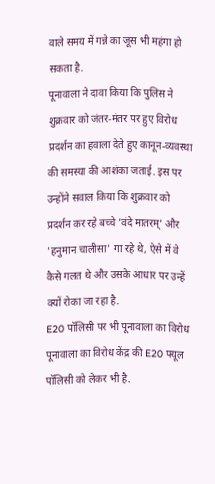वाले समय में गन्ने का जूस भी महंगा हो सकता है.
पूनावाला ने दावा किया कि पुलिस ने शुक्रवार को जंतर-मंतर पर हुए विरोध प्रदर्शन का हवाला देते हुए कानून-व्यवस्था की समस्या की आशंका जताई. इस पर उन्होंने सवाल किया कि शुक्रवार को प्रदर्शन कर रहे बच्चे 'वंदे मातरम्' और 'हनुमान चालीसा' गा रहे थे, ऐसे में वे कैसे गलत थे और उसके आधार पर उन्हें क्यों रोका जा रहा है.
E20 पॉलिसी पर भी पूनावाला का विरोध
पूनावाला का विरोध केंद्र की E20 फ्यूल पॉलिसी को लेकर भी है.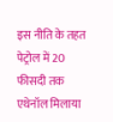इस नीति के तहत पेट्रोल में 20 फीसदी तक एथेनॉल मिलाया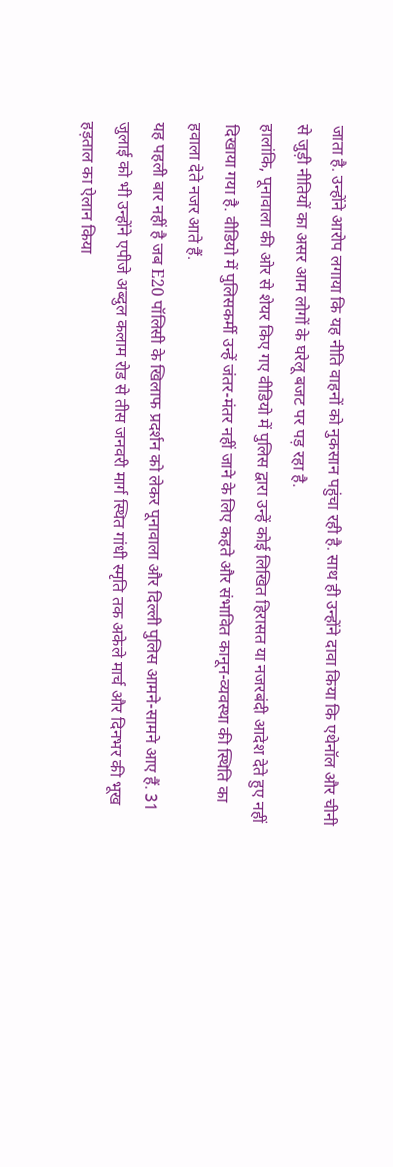जाता है. उन्होंने आरोप लगाया कि यह नीति वाहनों को नुकसान पहुंचा रही है. साथ ही उन्होंने दावा किया कि एथेनॉल और चीनी से जुड़ी नीतियों का असर आम लोगों के घरेलू बजट पर पड़ रहा है.
हालांकि, पूनावाला की ओर से शेयर किए गए वीडियो में पुलिस द्वारा उन्हें कोई लिखित हिरासत या नजरबंदी आदेश देते हुए नहीं दिखाया गया है. वीडियो में पुलिसकर्मी उन्हें जंतर-मंतर नहीं जाने के लिए कहते और संभावित कानून-व्यवस्था की स्थिति का हवाला देते नजर आते हैं.
यह पहली बार नहीं है जब E20 पॉलिसी के खिलाफ प्रदर्शन को लेकर पूनावाला और दिल्ली पुलिस आमने-सामने आए हैं. 31 जुलाई को भी उन्होंने एपीजे अब्दुल कलाम रोड से तीस जनवरी मार्ग स्थित गांधी स्मृति तक अकेले मार्च और दिनभर की भूख हड़ताल का ऐलान किया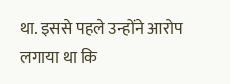था. इससे पहले उन्होंने आरोप लगाया था कि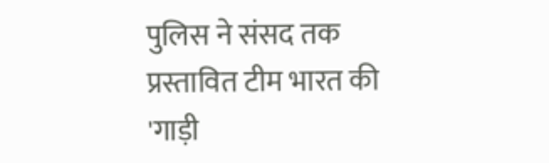पुलिस ने संसद तक प्रस्तावित टीम भारत की 'गाड़ी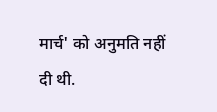मार्च' को अनुमति नहीं दी थी.